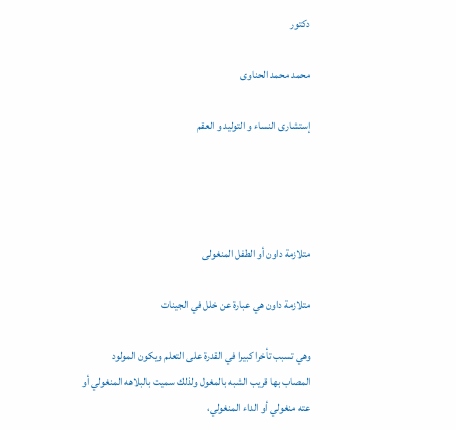دكتور

محمد محمد الحناوى

إستشارى النساء و التوليد و العقم




متلازمة داون أو الطفل المنغولى

متلازمة داون هي عبارة عن خلل في الجينات

وهي تسبب تأخرا كبيرا في القدرة على التعلم ويكون المولود المصاب بها قريب الشبه بالمغول ولذلك سميت بالبلاهه المنغولي أو عته منغولي أو الداء المنغولي،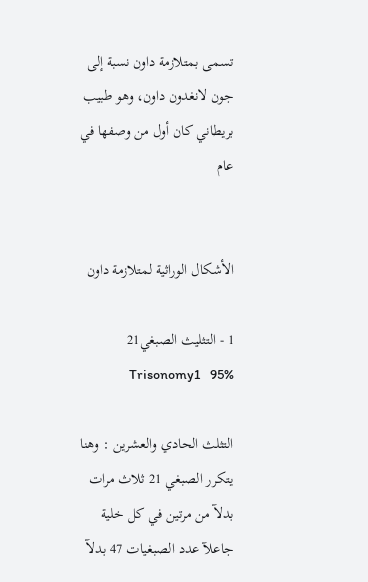تسمى بمتلازمة داون نسبة إلى جون لانغدون داون، وهو طبيب بريطاني كان أول من وصفها في عام


الأشكال الوراثية لمتلازمة داون

1 - التثليث الصبغي21 Trisonomy1   95%

التثلث الحادي والعشرين : وهنا يتكرر الصبغي 21 ثلاث مرات بدلآ من مرتين في كل خلية جاعلآ عدد الصبغيات 47 بدلآ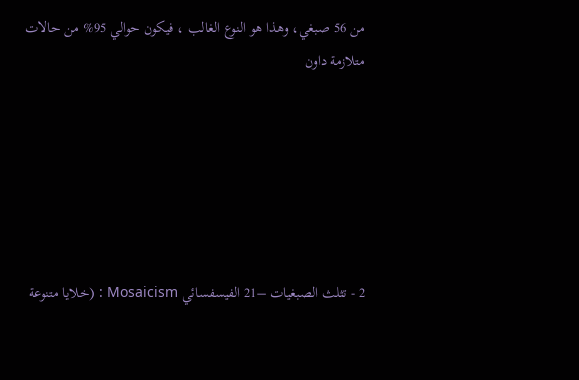من 56 صبغي، وهذا هو النوع الغالب ، فيكون حوالي 95% من حالات متلازمة داون






2 - تثلث الصبغيات –21 الفيسفسائي Mosaicism : (خلايا متنوعة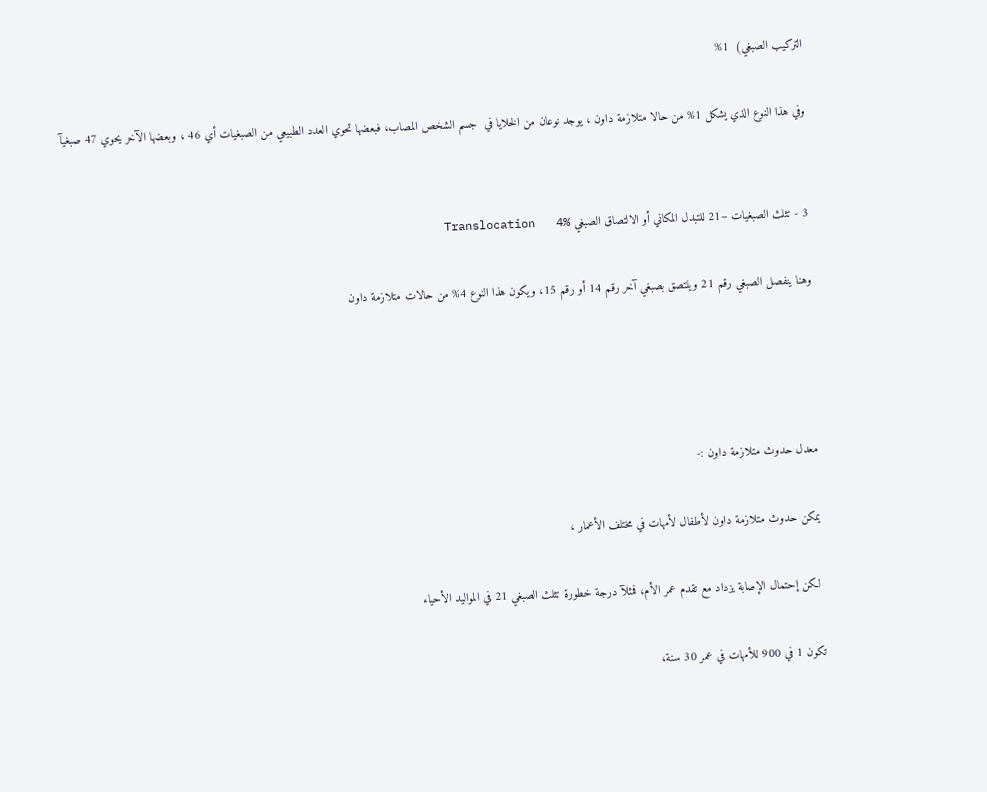التركيب الصبغي)  1%

وفي هذا النوع الذي يشكل 1% من حالا متلازمة داون ، يوجد نوعان من الخلايا في  جسم الشخص المصاب، فبعضها تحوي العدد الطبيعي من الصبغيات أي 46 ، وبعضها الآخر يحوي 47 صبغيآ


3 - تثلث الصبغيات –21 للتبدل المكاني أو الالتصاق الصبغي Translocation   4%

وهنا ينفصل الصبغي رقم 21 ويلتصق بصبغي آخر رقم 14 أو رقم 15، ويكون هذا النوع 4% من حالات متلازمة داون




معدل حدوث متلازمة داون :-

يمكن حدوث متلازمة داون لأطفال لأمهات في مختلف الأعمار ،

 لكن إحتمال الإصابة يزداد مع تقدم عمر الأم، فمثلآ درجة خطورة تثلث الصبغي 21 في المواليد الأحياء

تكون 1 في 900 للأمهات في عمر 30 سنة،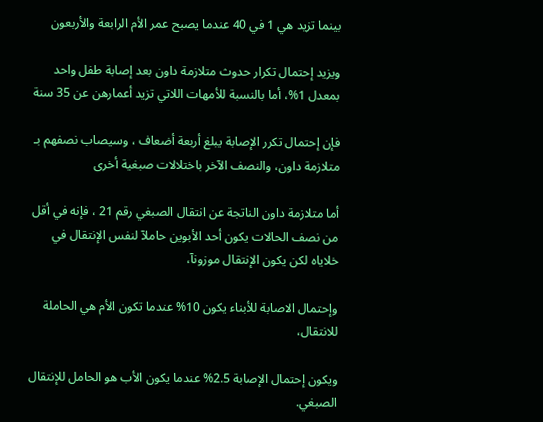بينما تزيد هي 1 في 40 عندما يصبح عمر الأم الرابعة والأربعون

ويزيد إحتمال تكرار حدوث متلازمة داون بعد إصابة طفل واحد بمعدل 1%، أما بالنسبة للأمهات اللاتي تزيد أعمارهن عن 35 سنة

فإن إحتمال تكرر الإصابة يبلغ أربعة أضعاف ، وسيصاب نصفهم بـ متلازمة داون، والنصف الآخر باختلالات صبغية أخرى

أما متلازمة داون الناتجة عن انتقال الصبغي رقم 21 ، فإنه في أقل من نصف الحالات يكون أحد الأبوين حاملآ لنفس الإنتقال في خلاياه لكن يكون الإنتقال موزونآ،

وإحتمال الاصابة للأبناء يكون 10% عندما تكون الأم هي الحاملة للانتقال،

ويكون إحتمال الإصابة 2.5% عندما يكون الأب هو الحامل للإنتقال الصبغي.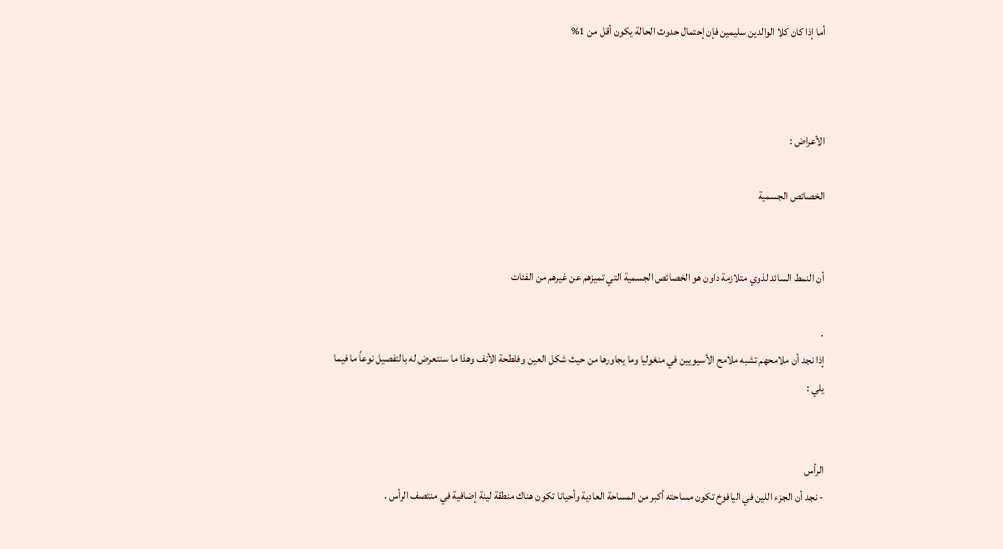أما إذا كان كلا الوالدين سليمين فإن إحتمال حدوث الحالة يكون أقل من 1%



الأعراض :

الخصائص الجسمية


أن النمط السائد لذوي متلازمة داون هو الخصائص الجسمية التي تميزهم عن غيرهم من الفئات

.
إذا نجد أن ملامحهم تشبه ملامح الأسيويين في منغوليا وما يجاورها من حيث شكل العين وفلطحة الأنف وهذا ما سنتعرض له بالتفصيل نوعاً ما فيما يلي :


الرأس
- نجد أن الجزء اللين في اليافوخ تكون مساحته أكبر من المساحة العادية وأحيانا تكون هناك منطقة لينة إضافية في منتصف الرأس .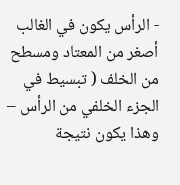- الرأس يكون في الغالب أصغر من المعتاد ومسطح من الخلف ( تبسيط في الجزء الخلفي من الرأس – وهذا يكون نتيجة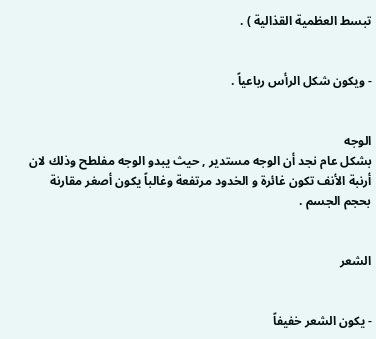تبسط العظمية القذالية ) .


- ويكون شكل الرأس رباعياً .


الوجه
بشكل عام نجد أن الوجه مستدير , حيث يبدو الوجه مفلطح وذلك لان أرنبة الأنف تكون غائرة و الخدود مرتفعة وغالباً يكون أصغر مقارنة بحجم الجسم .


الشعر


- يكون الشعر خفيفاً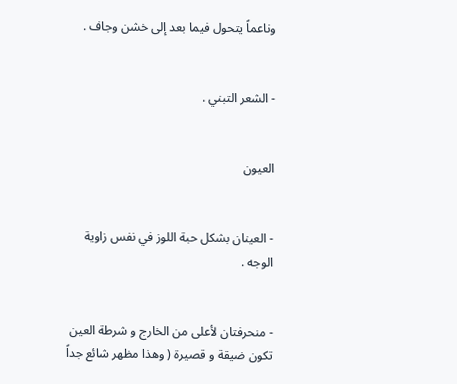وناعماً يتحول فيما بعد إلى خشن وجاف .


- الشعر التبني .


العيون


- العينان بشكل حبة اللوز في نفس زاوية الوجه .


- منحرفتان لأعلى من الخارج و شرطة العين تكون ضيقة و قصيرة ( وهذا مظهر شائع جداً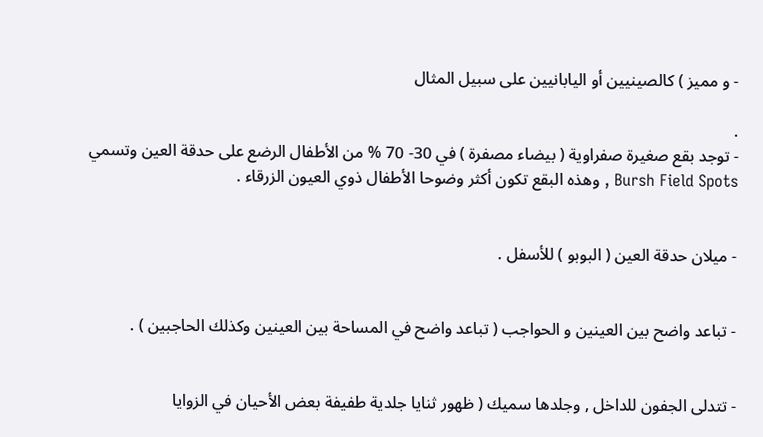- و مميز ) كالصينيين أو اليابانيين على سبيل المثال

.
- توجد بقع صغيرة صفراوية ( بيضاء مصفرة ) في 30- 70 % من الأطفال الرضع على حدقة العين وتسمي Bursh Field Spots , وهذه البقع تكون أكثر وضوحا الأطفال ذوي العيون الزرقاء .


- ميلان حدقة العين ( البوبو ) للأسفل .


- تباعد واضح بين العينين و الحواجب ( تباعد واضح في المساحة بين العينين وكذلك الحاجبين ) .


- تتدلى الجفون للداخل , وجلدها سميك ( ظهور ثنايا جلدية طفيفة بعض الأحيان في الزوايا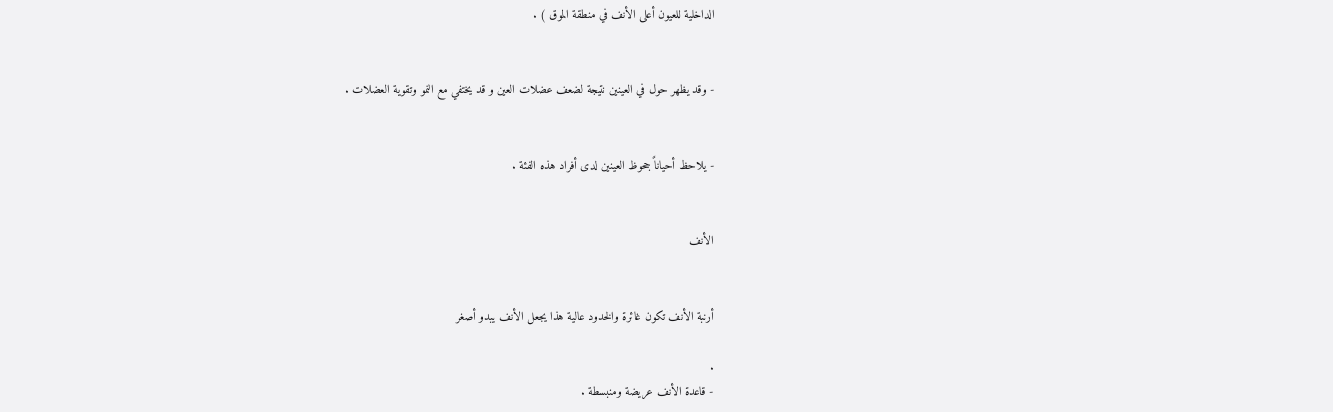الداخلية للعيون أعلى الأنف في منطقة الموق ) .


- وقد يظهر حول في العينين نتيجة لضعف عضلات العين و قد يختفي مع النمو وتقوية العضلات .


- يلاحظ أحياناً جحوظ العينين لدى أفراد هذه الفئة .


الأنف


أرنبة الأنف تكون غائرة والخدود عالية هذا يجعل الأنف يبدو أصغر

.
- قاعدة الأنف عريضة ومنبسطة .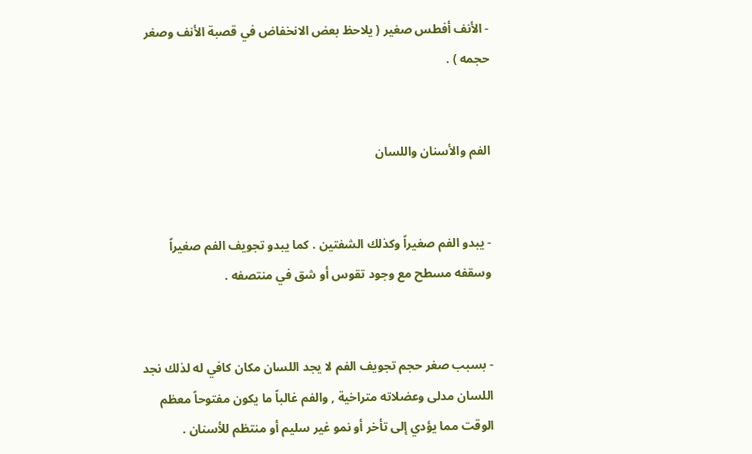- الأنف أفطس صغير ( يلاحظ بعض الانخفاض في قصبة الأنف وصغر حجمه ) .


الفم والأسنان واللسان


- يبدو الفم صغيراً وكذلك الشفتين . كما يبدو تجويف الفم صغيراً وسقفه مسطح مع وجود تقوس أو شق في منتصفه .


- بسبب صغر حجم تجويف الفم لا يجد اللسان مكان كافي له لذلك نجد اللسان مدلى وعضلاته متراخية , والفم غالباً ما يكون مفتوحاً معظم الوقت مما يؤدي إلى تأخر أو نمو غير سليم أو منتظم للأسنان .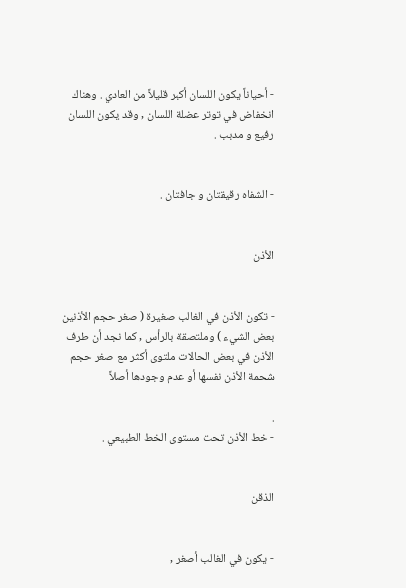- أحياناً يكون اللسان أكبر قليلاً من العادي . وهناك انخفاض في توتر عضلة اللسان , وقد يكون اللسان رفيع و مدبب .


- الشفاه رقيقتان و جافتان .


الأذن


- تكون الأذن في الغالب صغيرة ( صغر حجم الأذنين بعض الشيء ) وملتصقة بالرأس , كما نجد أن طرف الأذن في بعض الحالات ملتوى أكثر مع صغر حجم شحمة الأذن نفسها أو عدم وجودها أصلاً

.
- خط الأذن تحت مستوى الخط الطبيعي .


الذقن


- يكون في الغالب أصغر ,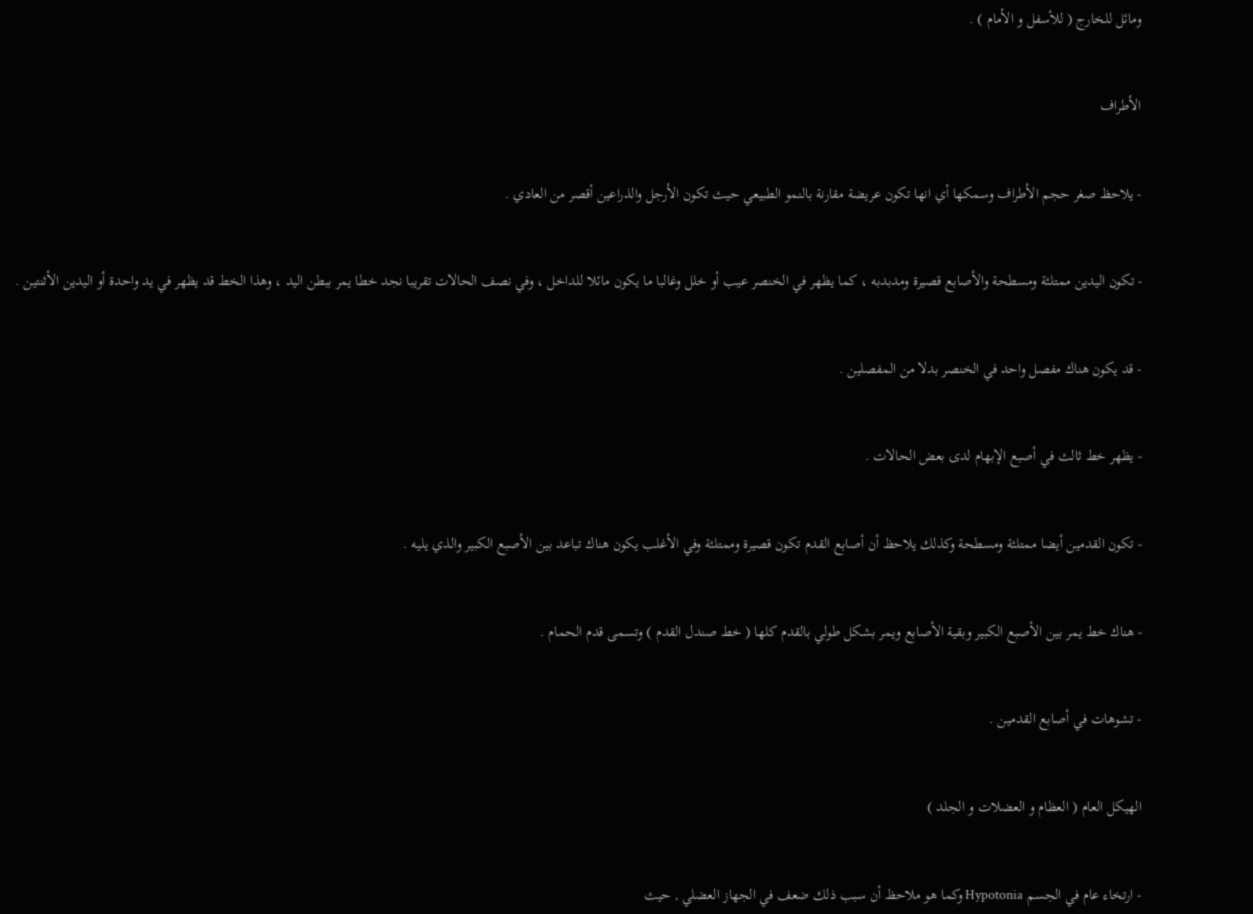ومائل للخارج ( للأسفل و الأمام ) .


الأطراف


- يلاحظ صغر حجم الأطراف وسمكها أي انها تكون عريضة مقارنة بالنمو الطبيعي حيث تكون الأرجل والذراعين أقصر من العادي .


- تكون اليدين ممتلئة ومسطحة والأصابع قصيرة ومدبدبه ، كما يظهر في الخنصر عيب أو خلل وغالبا ما يكون مائلا للداخل ، وفي نصف الحالات تقريبا نجد خطا يمر ببطن اليد ، وهذا الخط قد يظهر في يد واحدة أو اليدين الأثنتين .


- قد يكون هناك مفصل واحد في الخنصر بدلا من المفصلين .


- يظهر خط ثالث في أصبع الإبهام لدى بعض الحالات .


- تكون القدمين أيضا ممتلئة ومسطحة وكذلك يلاحظ أن أصابع القدم تكون قصيرة وممتلئة وفي الأغلب يكون هناك تباعد بين الأصبع الكبير والذي يليه .


- هناك خط يمر بين الأصبع الكبير وبقية الأصابع ويمر بشكل طولي بالقدم كلها ( خط صندل القدم ) وتسمى قدم الحمام .


- تشوهات في أصابع القدمين .


الهيكل العام ( العظام و العضلات و الجلد )


- ارتخاء عام في الجسم Hypotonia وكما هو ملاحظ أن سبب ذلك ضعف في الجهاز العضلي , حيث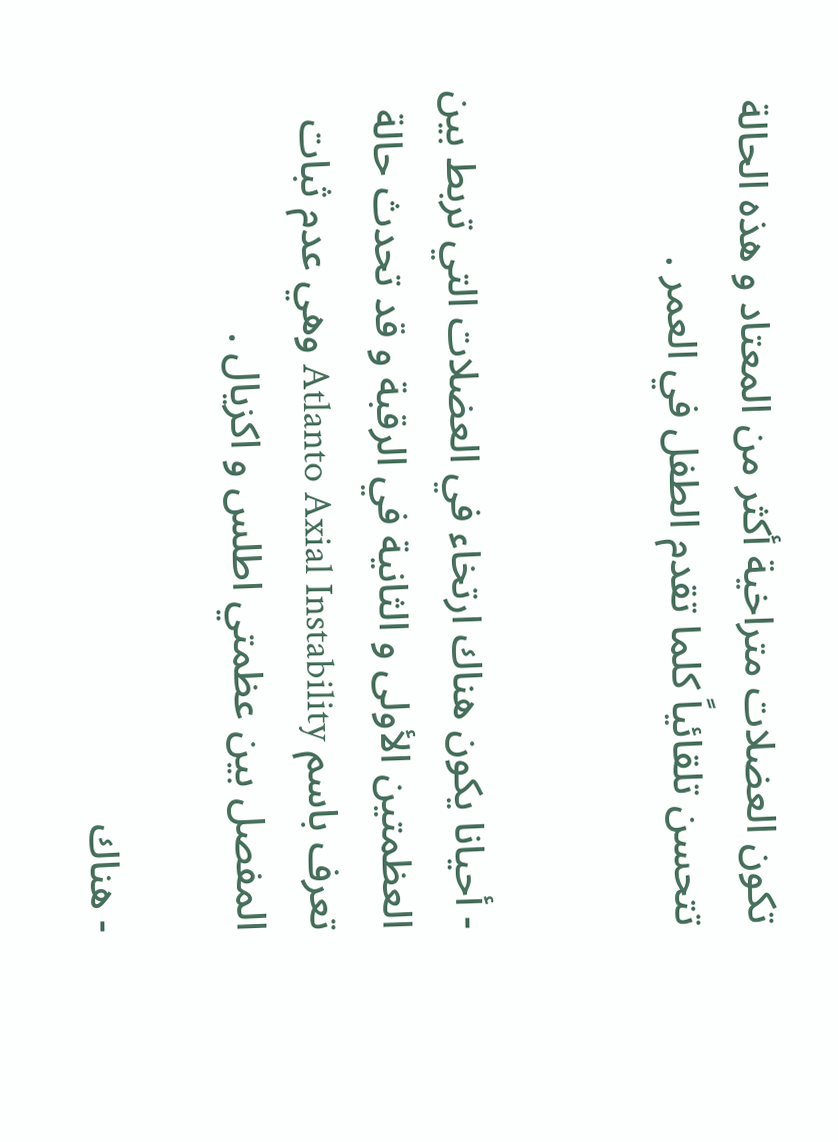تكون العضلات متراخية أكثر من المعتاد و هذه الحالة تتحسن تلقائياً كلما تقدم الطفل في العمر .


- أحيانا يكون هناك ارتخاء في العضلات التي تربط بين العظمتين الأولى و الثانية في الرقبة و قد تحدث حالة تعرف باسم Atlanto Axial Instability وهي عدم ثبات المفصل بين عظمتي اطلس و اكزيال .

- هناك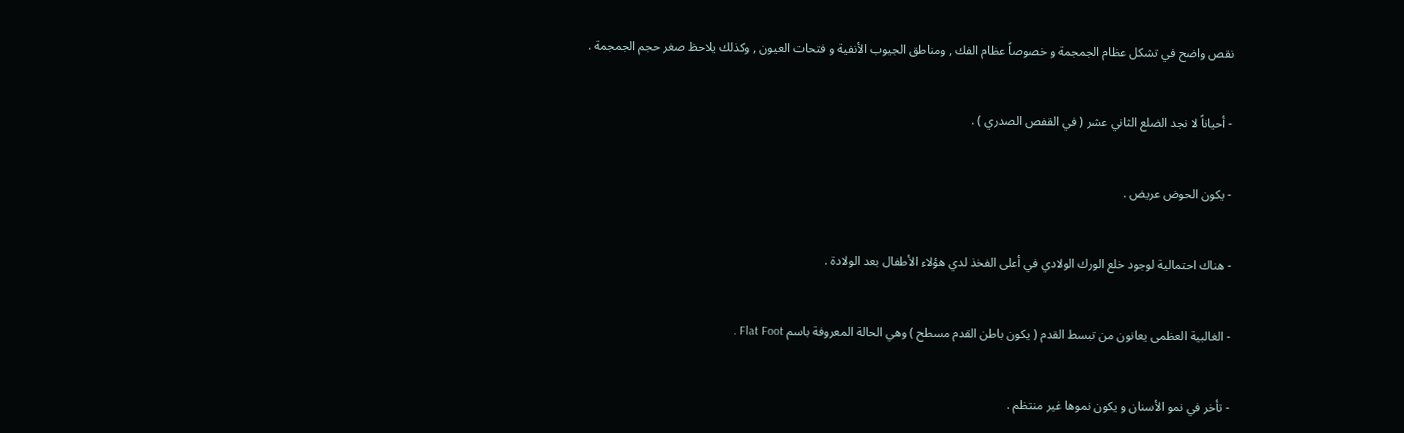نقص واضح في تشكل عظام الجمجمة و خصوصاً عظام الفك , ومناطق الجيوب الأنفية و فتحات العيون , وكذلك يلاحظ صغر حجم الجمجمة .


- أحياناً لا نجد الضلع الثاني عشر ( في القفص الصدري ) .


- يكون الحوض عريض .


- هناك احتمالية لوجود خلع الورك الولادي في أعلى الفخذ لدي هؤلاء الأطفال بعد الولادة .


- الغالبية العظمى يعانون من تبسط القدم ( يكون باطن القدم مسطح ) وهي الحالة المعروفة باسم Flat Foot .


- تأخر في نمو الأسنان و يكون نموها غير منتظم .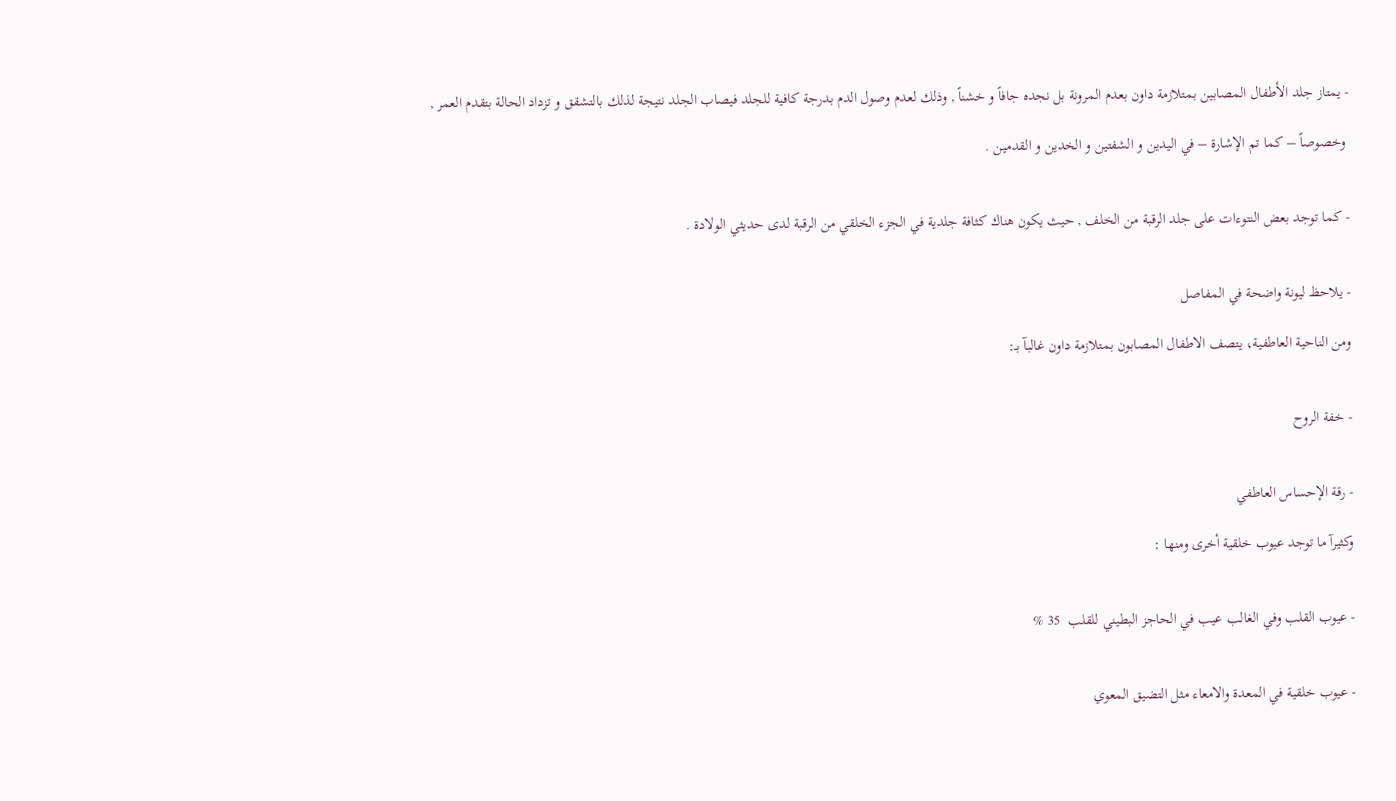- يمتاز جلد الأطفال المصابين بمتلازمة داون بعدم المرونة بل نجده جافاً و خشناً , وذلك لعدم وصول الدم بدرجة كافية للجلد فيصاب الجلد نتيجة لذلك بالتشقق و تزداد الحالة بتقدم العمر ,

 وخصوصاً – كما تم الإشارة – في اليدين و الشفتين و الخدين و القدمين .


- كما توجد بعض النتوءات على جلد الرقبة من الخلف , حيث يكون هناك كثافة جلدية في الجزء الخلقي من الرقبة لدى حديثي الولادة .


- يلاحظ ليونة واضحة في المفاصل

ومن الناحية العاطفية، يتصف الاطفال المصابون بمتلازمة داون غالبآ بـ:


- خفة الروح


- رقة الإحساس العاطفي

وكثيرآ ما توجد عيوب خلقية أخرى ومنها :


- عيوب القلب وفي الغالب عيب في الحاجز البطيني للقلب  35 %


- عيوب خلقية في المعدة والامعاء مثل التضيق المعوي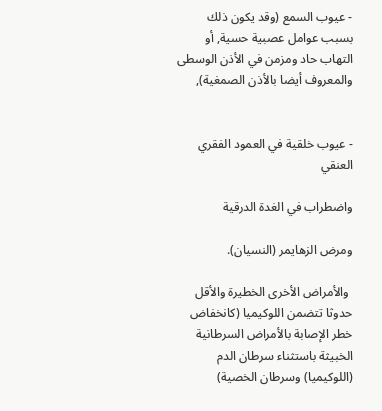- عيوب السمع (وقد يكون ذلك بسبب عوامل عصبية حسية, أو التهاب حاد ومزمن في الأذن الوسطى والمعروف أيضا بالأذن الصمغية),


- عيوب خلقية في العمود الفقري العنقي

واضطراب في الغدة الدرقية

ومرض الزهايمر (النسيان).

 والأمراض الأخرى الخطيرة والأقل حدوثا تتضمن اللوكيميا (كانخفاض خطر الإصابة بالأمراض السرطانية الخبيثة باستثناء سرطان الدم (اللوكيميا) وسرطان الخصية)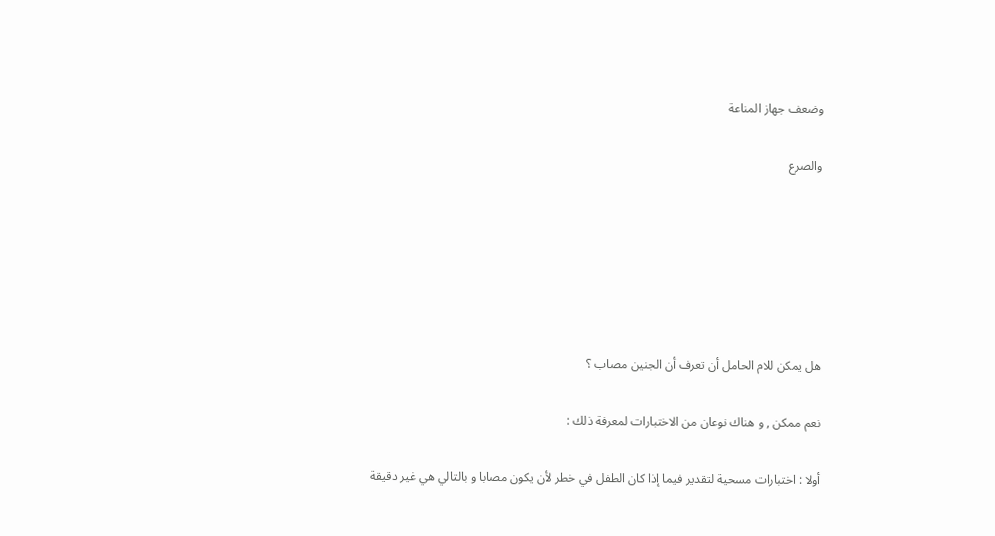وضعف جهاز المناعة

والصرع






هل يمكن للام الحامل أن تعرف أن الجنين مصاب ؟

نعم ممكن , و هناك نوعان من الاختبارات لمعرفة ذلك :

أولا : اختبارات مسحية لتقدير فيما إذا كان الطفل في خطر لأن يكون مصابا و بالتالي هي غير دقيقة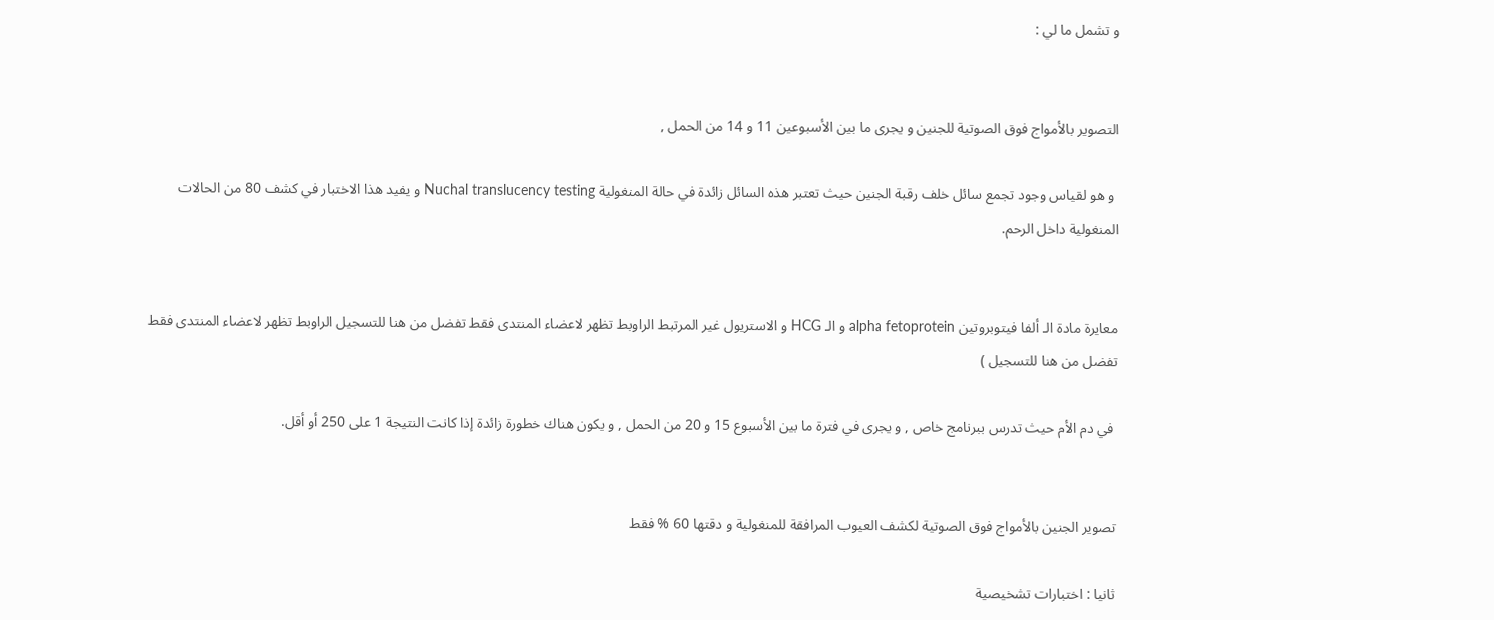و تشمل ما لي :


التصوير بالأمواج فوق الصوتية للجنين و يجرى ما بين الأسبوعين 11 و 14 من الحمل ,

 و هو لقياس وجود تجمع سائل خلف رقبة الجنين حيث تعتبر هذه السائل زائدة في حالة المنغولية Nuchal translucency testing و يفيد هذا الاختبار في كشف 80 من الحالات المنغولية داخل الرحم.


معايرة مادة الـ ألفا فيتوبروتين alpha fetoprotein و الـ HCG و الاستريول غير المرتبط الراوبط تظهر لاعضاء المنتدى فقط تفضل من هنا للتسجيل الراوبط تظهر لاعضاء المنتدى فقط تفضل من هنا للتسجيل )

 في دم الأم حيث تدرس ببرنامج خاص , و يجرى في فترة ما بين الأسبوع 15 و 20 من الحمل , و يكون هناك خطورة زائدة إذا كانت النتيجة 1 على 250 أو أقل.


تصوير الجنين بالأمواج فوق الصوتية لكشف العيوب المرافقة للمنغولية و دقتها 60 % فقط

ثانيا : اختبارات تشخيصية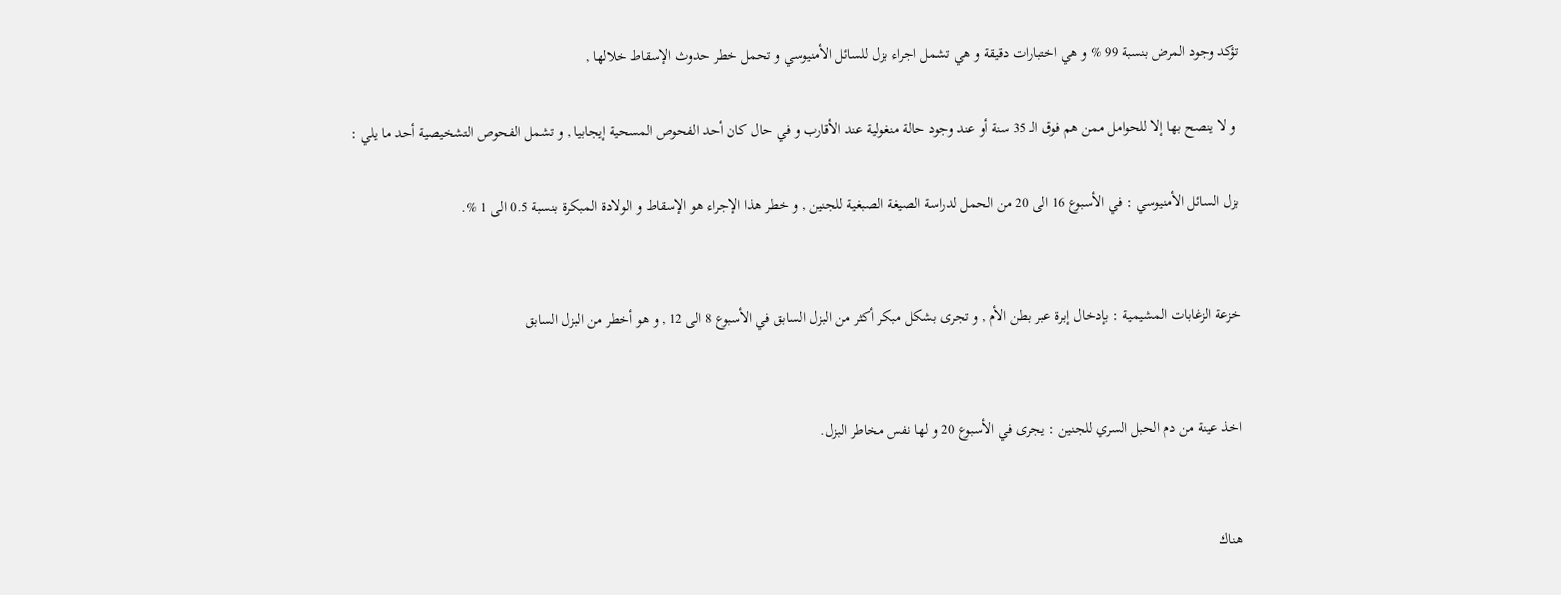تؤكد وجود المرض بنسبة 99 % و هي اختبارات دقيقة و هي تشمل اجراء بزل للسائل الأمنيوسي و تحمل خطر حدوث الإسقاط خلالها ,

 و لا ينصح بها إلا للحوامل ممن هم فوق الـ 35 سنة أو عند وجود حالة منغولية عند الأقارب و في حال كان أحد الفحوص المسحية إيجابيا , و تشمل الفحوص التشخيصية أحد ما يلي :

بزل السائل الأمنيوسي : في الأسبوع 16 الى 20 من الحمل لدراسة الصيغة الصبغية للجنين , و خطر هذا الإجراء هو الإسقاط و الولادة المبكرة بنسبة 0.5 الى 1 %.


خزعة الزغابات المشيمية : بإدخال إبرة عبر بطن الأم , و تجرى بشكل مبكر أكثر من البزل السابق في الأسبوع 8 الى 12 , و هو أخطر من البزل السابق


اخذ عينة من دم الحبل السري للجنين : يجرى في الأسبوع 20 و لها نفس مخاطر البزل.


هناك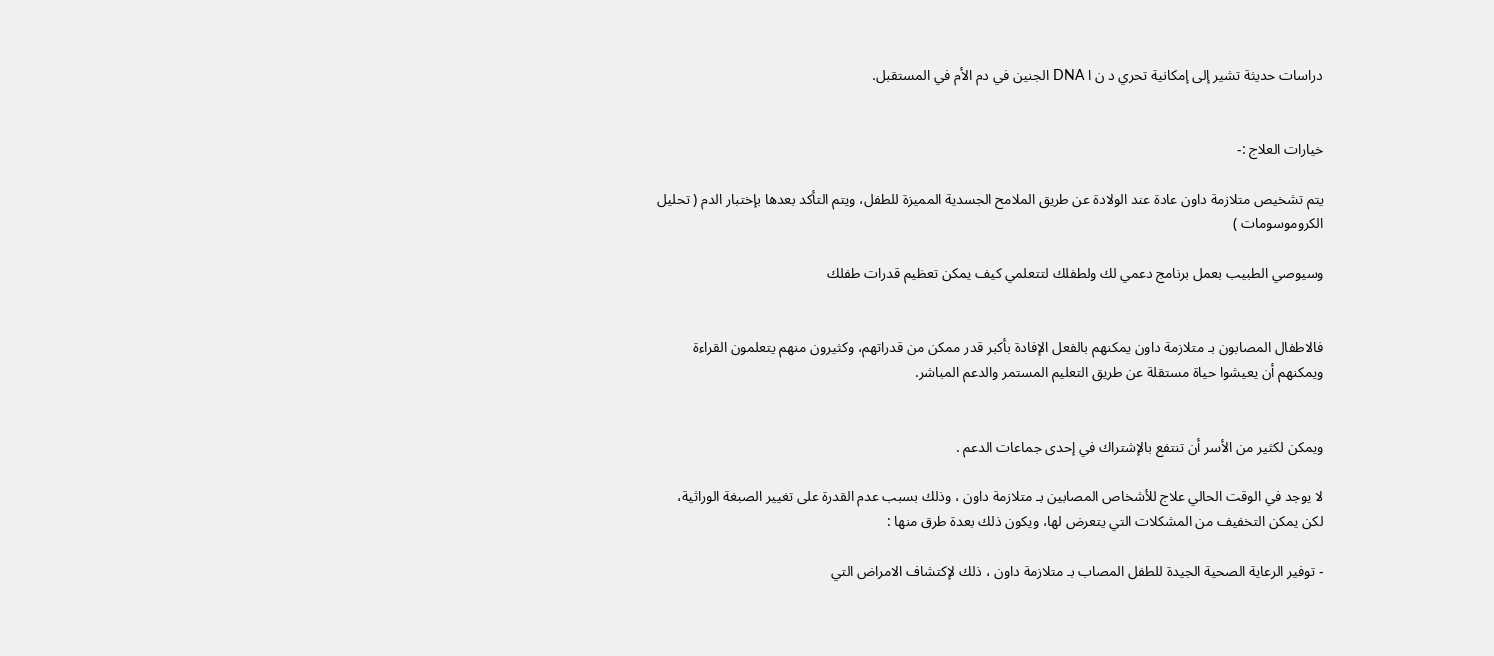دراسات حديثة تشير إلى إمكانية تحري د ن ا DNA الجنين في دم الأم في المستقبل.


خيارات العلاج :-

يتم تشخيص متلازمة داون عادة عند الولادة عن طريق الملامح الجسدية المميزة للطفل، ويتم التأكد بعدها بإختبار الدم ( تحليل الكروموسومات )

وسيوصي الطبيب بعمل برنامج دعمي لك ولطفلك لتتعلمي كيف يمكن تعظيم قدرات طفلك


فالاطفال المصابون بـ متلازمة داون يمكنهم بالفعل الإفادة بأكبر قدر ممكن من قدراتهم، وكثيرون منهم يتعلمون القراءة ويمكنهم أن يعيشوا حياة مستقلة عن طريق التعليم المستمر والدعم المباشر.


ويمكن لكثير من الأسر أن تنتفع بالإشتراك في إحدى جماعات الدعم .

لا يوجد في الوقت الحالي علاج للأشخاص المصابين بـ متلازمة داون ، وذلك بسبب عدم القدرة على تغيير الصبغة الوراثية، لكن يمكن التخفيف من المشكلات التي يتعرض لها، ويكون ذلك بعدة طرق منها :

- توفير الرعاية الصحية الجيدة للطفل المصاب بـ متلازمة داون ، ذلك لإكتشاف الامراض التي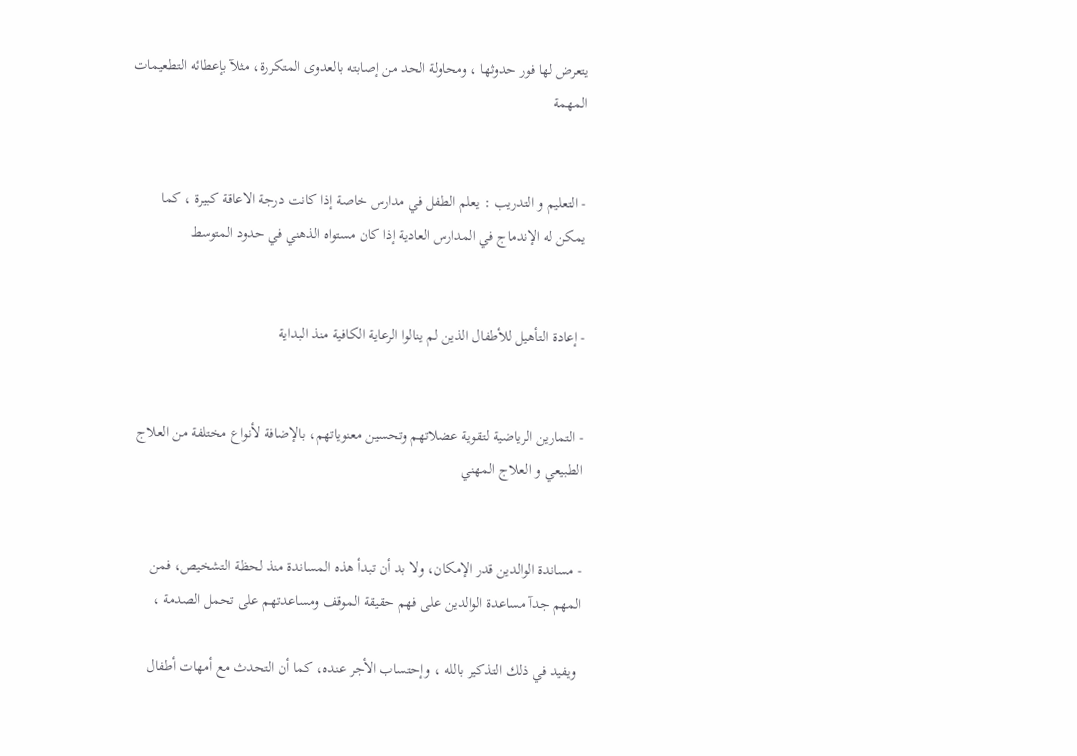يتعرض لها فور حدوثها ، ومحاولة الحد من إصابته بالعدوى المتكررة، مثلآ بإعطائه التطعيمات المهمة


- التعليم و التدريب : يعلم الطفل في مدارس خاصة إذا كانت درجة الاعاقة كبيرة ، كما يمكن له الإندماج في المدارس العادية إذا كان مستواه الذهني في حدود المتوسط


- إعادة التأهيل للأطفال الذين لم ينالوا الرعاية الكافية منذ البداية


- التمارين الرياضية لتقوية عضلاتهم وتحسين معنوياتهم، بالإضافة لأنواع مختلفة من العلاج الطبيعي و العلاج المهني


- مساندة الوالدين قدر الإمكان، ولا بد أن تبدأ هذه المساندة منذ لحظة التشخيص، فمن المهم جدآ مساعدة الوالدين على فهم حقيقة الموقف ومساعدتهم على تحمل الصدمة ،

 ويفيد في ذلك التذكير بالله ، وإحتساب الأجر عنده، كما أن التحدث مع أمهات أطفال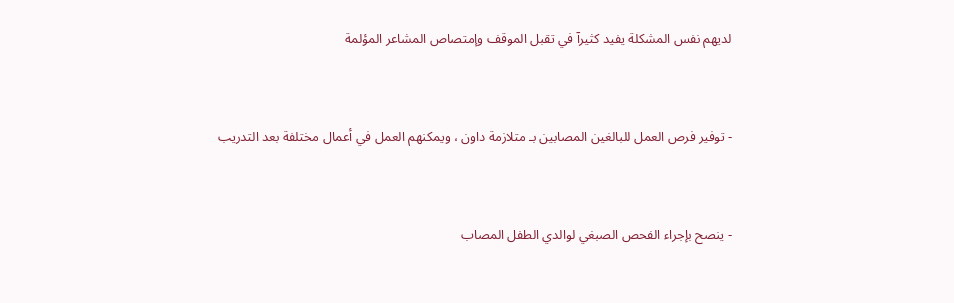لديهم نفس المشكلة يفيد كثيرآ في تقبل الموقف وإمتصاص المشاعر المؤلمة


- توفير فرص العمل للبالغين المصابين بـ متلازمة داون ، ويمكنهم العمل في أعمال مختلفة بعد التدريب


- ينصح بإجراء الفحص الصبغي لوالدي الطفل المصاب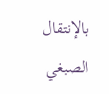بالإنتقال الصبغي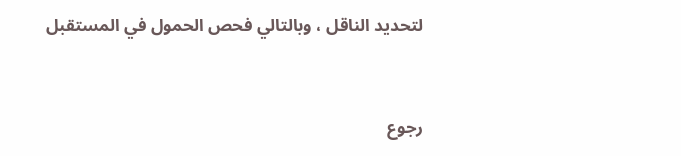لتحديد الناقل ، وبالتالي فحص الحمول في المستقبل



رجوع